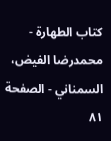كتاب الطهارة - محمدرضا الفيض، السمناني - الصفحة ٨١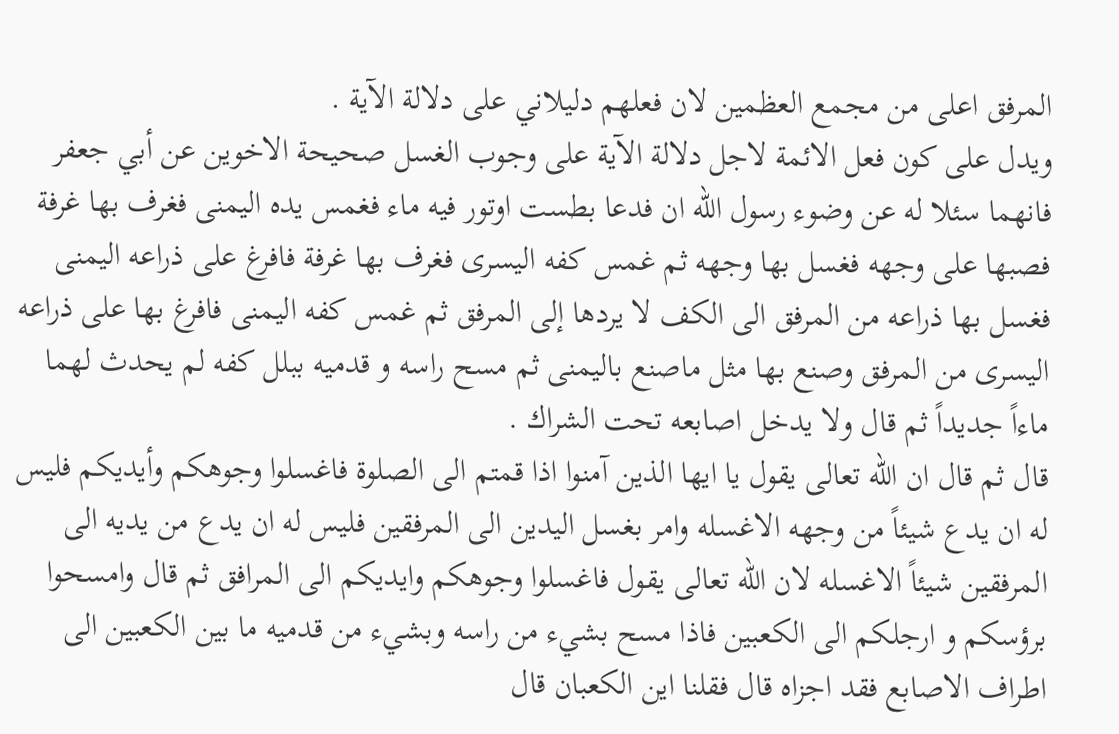المرفق اعلى من مجمع العظمين لان فعلهم دليلاني على دلالة الآية .
ويدل على كون فعل الائمة لاجل دلالة الآية على وجوب الغسل صحيحة الاخوين عن أبي جعفر فانهما سئلا له عن وضوء رسول الله ان فدعا بطست اوتور فيه ماء فغمس يده اليمنى فغرف بها غرفة فصبها على وجهه فغسل بها وجهه ثم غمس كفه اليسرى فغرف بها غرفة فافرغ على ذراعه اليمنى فغسل بها ذراعه من المرفق الى الكف لا يردها إلى المرفق ثم غمس كفه اليمنى فافرغ بها على ذراعه اليسرى من المرفق وصنع بها مثل ماصنع باليمنى ثم مسح راسه و قدميه ببلل كفه لم يحدث لهما ماءاً جديداً ثم قال ولا يدخل اصابعه تحت الشراك .
قال ثم قال ان الله تعالى يقول يا ايها الذين آمنوا اذا قمتم الى الصلوة فاغسلوا وجوهكم وأيديكم فليس له ان يدع شيئاً من وجهه الاغسله وامر بغسل اليدين الى المرفقين فليس له ان يدع من يديه الى المرفقين شيئاً الاغسله لان الله تعالى يقول فاغسلوا وجوهكم وايديكم الى المرافق ثم قال وامسحوا برؤسكم و ارجلكم الى الكعبين فاذا مسح بشيء من راسه وبشيء من قدميه ما بين الكعبين الى اطراف الاصابع فقد اجزاه قال فقلنا اين الكعبان قال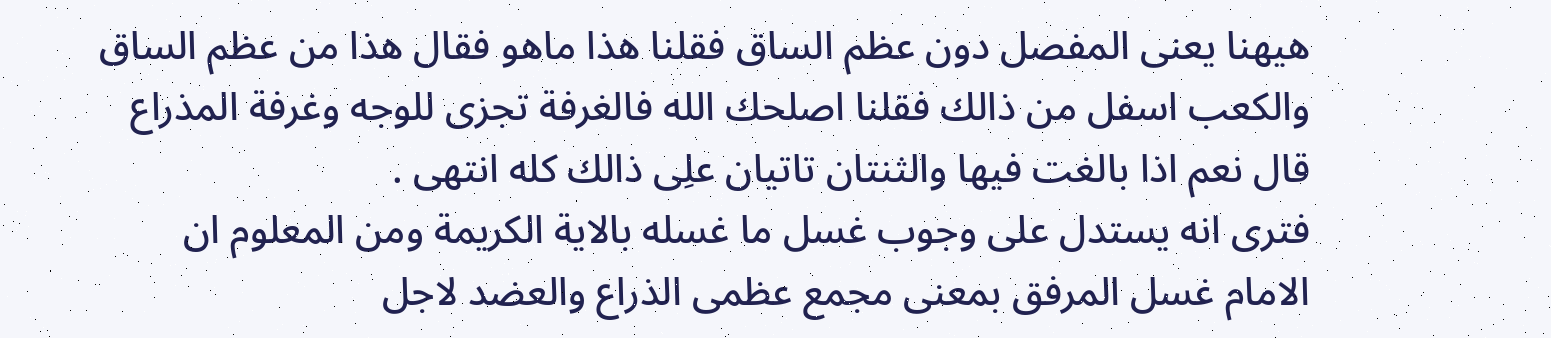هيهنا يعنى المفصل دون عظم الساق فقلنا هذا ماهو فقال هذا من عظم الساق والكعب اسفل من ذالك فقلنا اصلحك الله فالغرفة تجزى للوجه وغرفة المذراع قال نعم اذا بالغت فيها والثنتان تاتيان علِی ذالك كله انتهى .
فترى انه يستدل على وجوب غسل ما غسله بالاية الكريمة ومن المعلوم ان الامام غسل المرفق بمعنى مجمع عظمى الذراع والعضد لاجل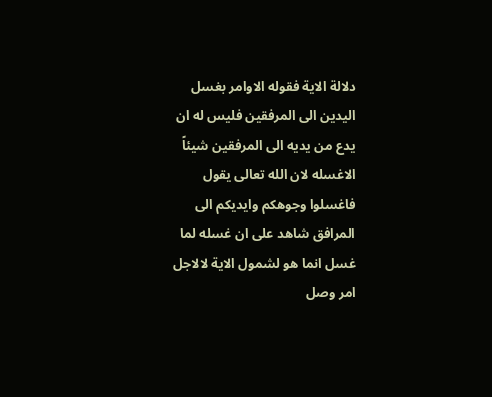دلالة الاية فقوله الاوامر بغسل اليدين الى المرفقين فليس له ان يدع من يديه الى المرفقين شيئاً الاغسله لان الله تعالى يقول فاغسلوا وجوهكم وايديكم الى المرافق شاهد على ان غسله لما غسل انما هو لشمول الاية لالاجل امر وصل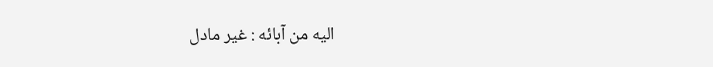اليه من آبائه : غير مادل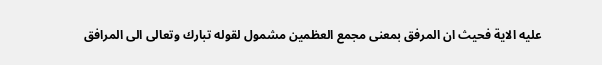عليه الاية فحيث ان المرفق بمعنى مجمع العظمين مشمول لقوله تبارك وتعالى الى المرافق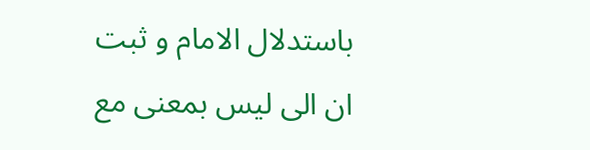باستدلال الامام و ثبت ان الى ليس بمعنى مع